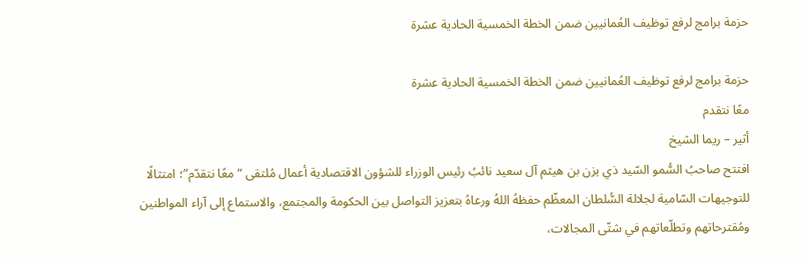حزمة برامج لرفع توظيف العُمانيين ضمن الخطة الخمسية الحادية عشرة

حزمة برامج لرفع توظيف العُمانيين ضمن الخطة الخمسية الحادية عشرة
معًا نتقدم
أثير – ريما الشيخ
افتتح صاحبُ السُّمو السّيد ذي يزن بن هيثم آل سعيد نائبُ رئيس الوزراء للشؤون الاقتصادية أعمال مُلتقى “معًا نتقدّم”؛ امتثالًا للتوجيهات السّامية لجلالة السُّلطان المعظّم حفظهُ اللهُ ورعاهُ بتعزيز التواصل بين الحكومة والمجتمع، والاستماع إلى آراء المواطنين ومُقترحاتهم وتطلّعاتهم في شتّى المجالات،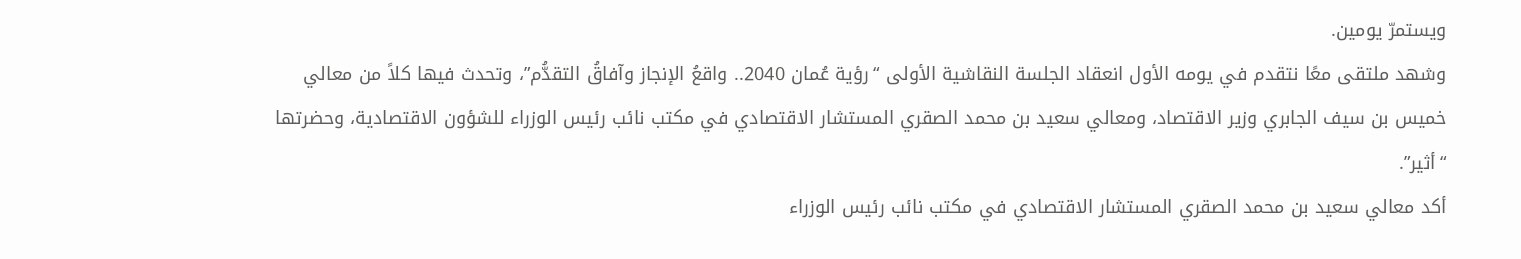ويستمرّ يومين.
وشهد ملتقى معًا نتقدم في يومه الأول انعقاد الجلسة النقاشية الأولى “رؤية عُمان 2040.. واقعُ الإنجاز وآفاقُ التقدُّم”، وتحدث فيها كلاً من معالي خميس بن سيف الجابري وزير الاقتصاد، ومعالي سعيد بن محمد الصقري المستشار الاقتصادي في مكتب نائب رئيس الوزراء للشؤون الاقتصادية، وحضرتها “أثير”.
أكد معالي سعيد بن محمد الصقري المستشار الاقتصادي في مكتب نائب رئيس الوزراء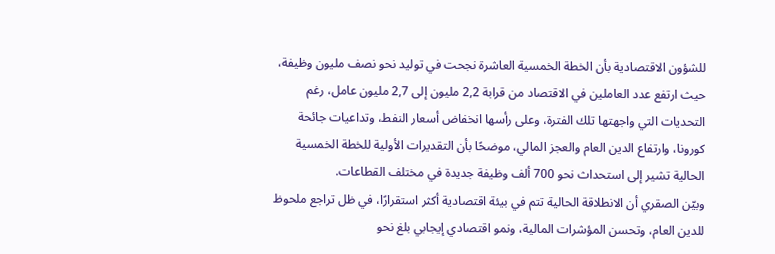للشؤون الاقتصادية بأن الخطة الخمسية العاشرة نجحت في توليد نحو نصف مليون وظيفة، حيث ارتفع عدد العاملين في الاقتصاد من قرابة 2,2 مليون إلى 2,7 مليون عامل، رغم التحديات التي واجهتها تلك الفترة، وعلى رأسها انخفاض أسعار النفط، وتداعيات جائحة كورونا، وارتفاع الدين العام والعجز المالي، موضحًا بأن التقديرات الأولية للخطة الخمسية الحالية تشير إلى استحداث نحو 700 ألف وظيفة جديدة في مختلف القطاعات.
وبيّن الصقري أن الانطلاقة الحالية تتم في بيئة اقتصادية أكثر استقرارًا، في ظل تراجع ملحوظ للدين العام، وتحسن المؤشرات المالية، ونمو اقتصادي إيجابي بلغ نحو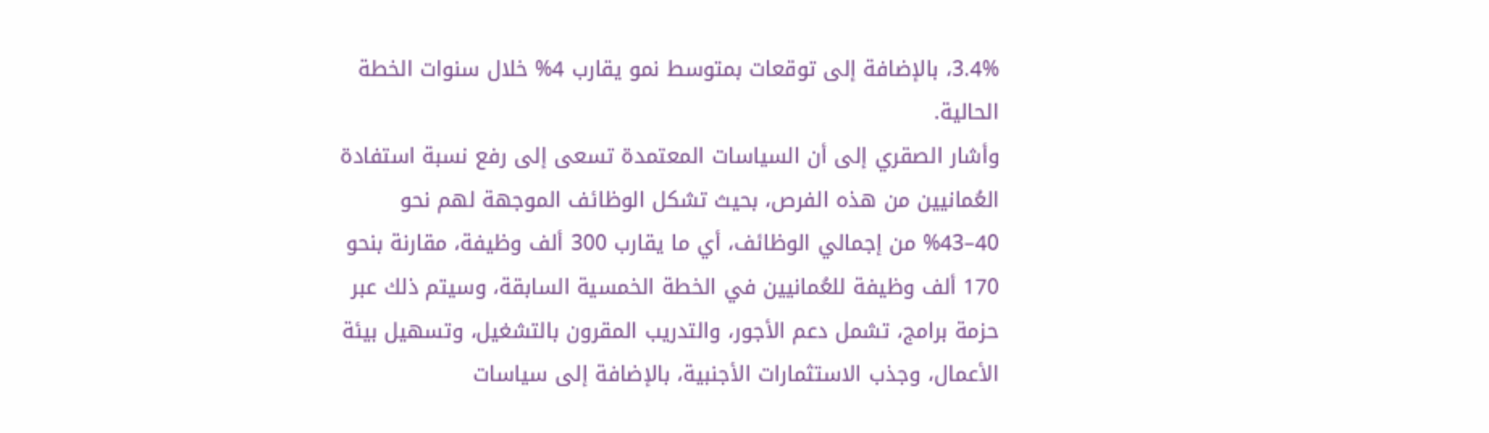3.4%، بالإضافة إلى توقعات بمتوسط نمو يقارب 4% خلال سنوات الخطة الحالية.
وأشار الصقري إلى أن السياسات المعتمدة تسعى إلى رفع نسبة استفادة العُمانيين من هذه الفرص، بحيث تشكل الوظائف الموجهة لهم نحو 40–43% من إجمالي الوظائف، أي ما يقارب 300 ألف وظيفة، مقارنة بنحو 170 ألف وظيفة للعُمانيين في الخطة الخمسية السابقة، وسيتم ذلك عبر حزمة برامج، تشمل دعم الأجور، والتدريب المقرون بالتشغيل، وتسهيل بيئة الأعمال، وجذب الاستثمارات الأجنبية، بالإضافة إلى سياسات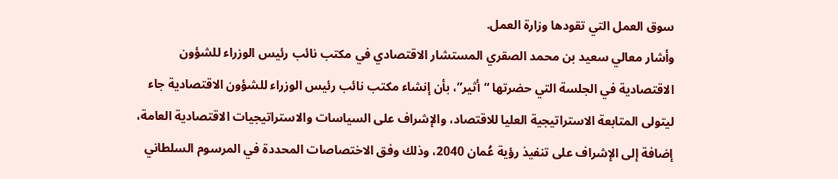سوق العمل التي تقودها وزارة العمل.
وأشار معالي سعيد بن محمد الصقري المستشار الاقتصادي في مكتب نائب رئيس الوزراء للشؤون الاقتصادية في الجلسة التي حضرتها “أثير”، بأن إنشاء مكتب نائب رئيس الوزراء للشؤون الاقتصادية جاء ليتولى المتابعة الاستراتيجية العليا للاقتصاد، والإشراف على السياسات والاستراتيجيات الاقتصادية العامة، إضافة إلى الإشراف على تنفيذ رؤية عُمان 2040، وذلك وفق الاختصاصات المحددة في المرسوم السلطاني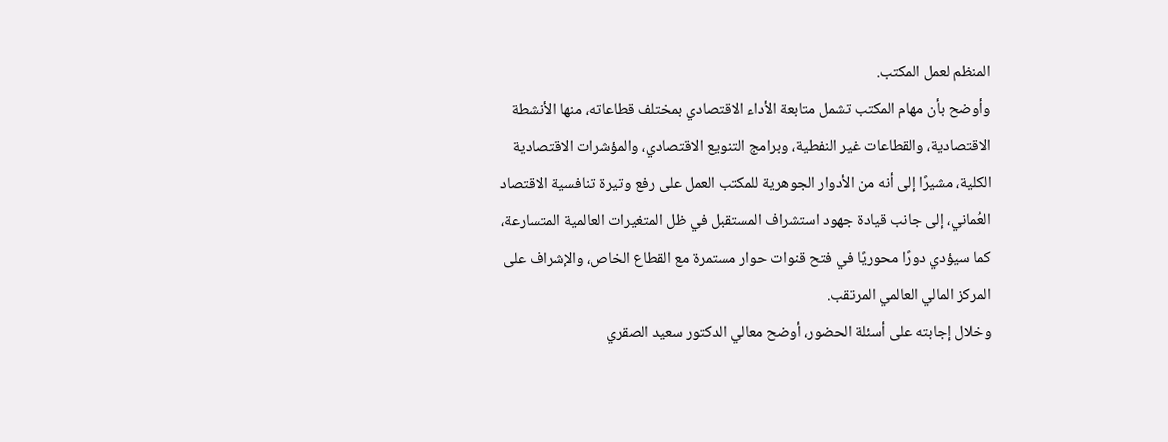المنظم لعمل المكتب.
وأوضح بأن مهام المكتب تشمل متابعة الأداء الاقتصادي بمختلف قطاعاته، منها الأنشطة الاقتصادية، والقطاعات غير النفطية، وبرامج التنويع الاقتصادي، والمؤشرات الاقتصادية الكلية، مشيرًا إلى أنه من الأدوار الجوهرية للمكتب العمل على رفع وتيرة تنافسية الاقتصاد العُماني، إلى جانب قيادة جهود استشراف المستقبل في ظل المتغيرات العالمية المتسارعة، كما سيؤدي دورًا محوريًا في فتح قنوات حوار مستمرة مع القطاع الخاص، والإشراف على المركز المالي العالمي المرتقب.
وخلال إجابته على أسئلة الحضور، أوضح معالي الدكتور سعيد الصقري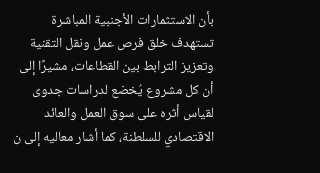بأن الاستثمارات الأجنبية المباشرة تستهدف خلق فرص عمل ونقل التقنية وتعزيز الترابط بين القطاعات، مشيرًا إلى أن كل مشروع يُخضع لدراسات جدوى لقياس أثره على سوق العمل والعائد الاقتصادي للسلطنة، كما أشار معاليه إلى ن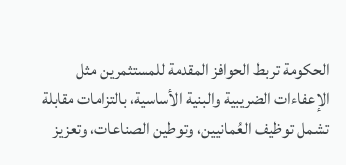الحكومة تربط الحوافز المقدمة للمستثمرين مثل الإعفاءات الضريبية والبنية الأساسية، بالتزامات مقابلة تشمل توظيف العُمانيين، وتوطين الصناعات، وتعزيز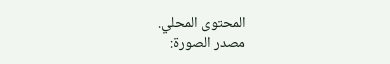المحتوى المحلي.
مصدر الصورة: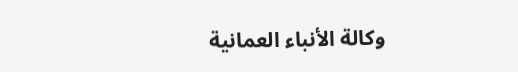وكالة الأنباء العمانية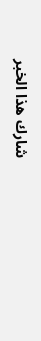شارك هذا الخبر